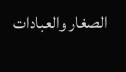الصغار والعبادات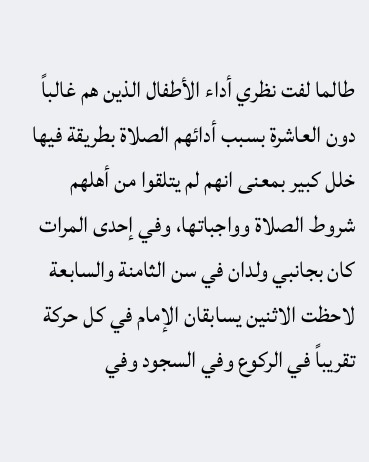طالما لفت نظري أداء الأطفال الذين هم غالباً دون العاشرة بسبب أدائهم الصلاة بطريقة فيها خلل كبير بمعنى انهم لم يتلقوا من أهلهم شروط الصلاة وواجباتها، وفي إحدى المرات كان بجانبي ولدان في سن الثامنة والسابعة لاحظت الاثنين يسابقان الإمام في كل حركة تقريباً في الركوع وفي السجود وفي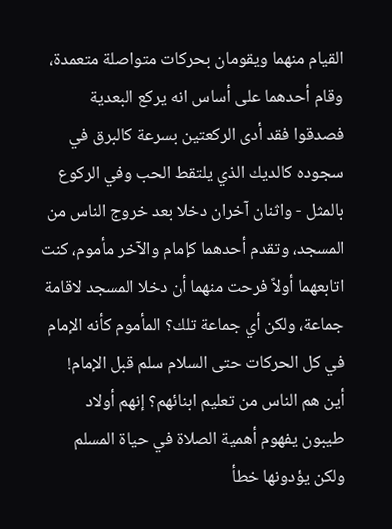القيام منهما ويقومان بحركات متواصلة متعمدة، وقام أحدهما على أساس انه يركع البعدية فصدقوا فقد أدى الركعتين بسرعة كالبرق في سجوده كالديك الذي يلتقط الحب وفي الركوع بالمثل - واثنان آخران دخلا بعد خروج الناس من المسجد، وتقدم أحدهما كإمام والآخر مأموم، كنت اتابعهما أولاً فرحت منهما أن دخلا المسجد لاقامة جماعة، ولكن أي جماعة تلك؟ المأموم كأنه الإمام في كل الحركات حتى السلام سلم قبل الإمام!
أين هم الناس من تعليم ابنائهم؟ إنهم أولاد طيبون يفهوم أهمية الصلاة في حياة المسلم ولكن يؤدونها خطأ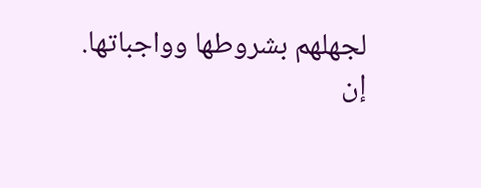لجهلهم بشروطها وواجباتها.
إن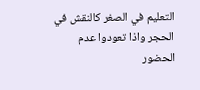التعليم في الصغر كالنقش في الحجر واذا تعودوا عدم الحضور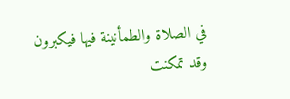في الصلاة والطمأنينة فيها فيكبرون وقد تمكنت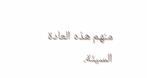منهم هذه العادة السيئة.